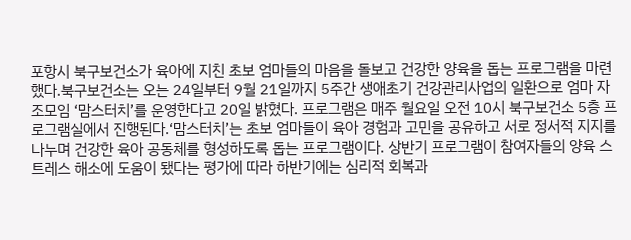포항시 북구보건소가 육아에 지친 초보 엄마들의 마음을 돌보고 건강한 양육을 돕는 프로그램을 마련했다.북구보건소는 오는 24일부터 9월 21일까지 5주간 생애초기 건강관리사업의 일환으로 엄마 자조모임 ‘맘스터치’를 운영한다고 20일 밝혔다. 프로그램은 매주 월요일 오전 10시 북구보건소 5층 프로그램실에서 진행된다.‘맘스터치’는 초보 엄마들이 육아 경험과 고민을 공유하고 서로 정서적 지지를 나누며 건강한 육아 공동체를 형성하도록 돕는 프로그램이다. 상반기 프로그램이 참여자들의 양육 스트레스 해소에 도움이 됐다는 평가에 따라 하반기에는 심리적 회복과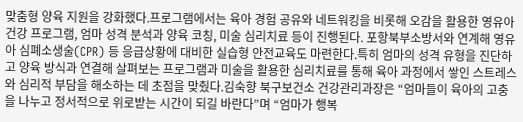맞춤형 양육 지원을 강화했다.프로그램에서는 육아 경험 공유와 네트워킹을 비롯해 오감을 활용한 영유아 건강 프로그램, 엄마 성격 분석과 양육 코칭, 미술 심리치료 등이 진행된다. 포항북부소방서와 연계해 영유아 심폐소생술(CPR) 등 응급상황에 대비한 실습형 안전교육도 마련한다.특히 엄마의 성격 유형을 진단하고 양육 방식과 연결해 살펴보는 프로그램과 미술을 활용한 심리치료를 통해 육아 과정에서 쌓인 스트레스와 심리적 부담을 해소하는 데 초점을 맞췄다.김숙향 북구보건소 건강관리과장은 “엄마들이 육아의 고충을 나누고 정서적으로 위로받는 시간이 되길 바란다”며 “엄마가 행복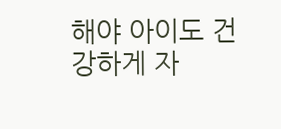해야 아이도 건강하게 자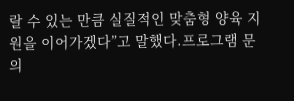랄 수 있는 만큼 실질적인 맞춤형 양육 지원을 이어가겠다”고 말했다.프로그램 문의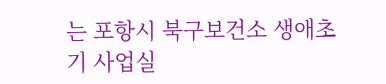는 포항시 북구보건소 생애초기 사업실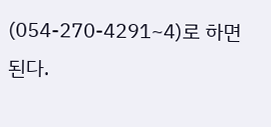(054-270-4291~4)로 하면 된다.